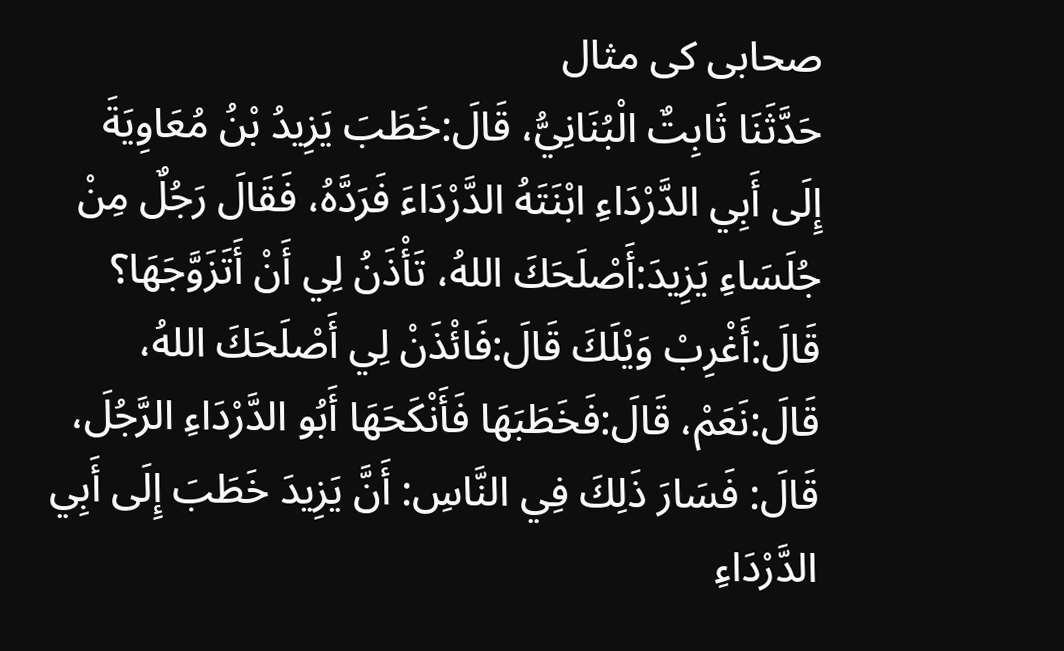صحابی کی مثال
حَدَّثَنَا ثَابِتٌ الْبُنَانِيُّ، قَالَ:خَطَبَ يَزِيدُ بْنُ مُعَاوِيَةَ إِلَى أَبِي الدَّرْدَاءِ ابْنَتَهُ الدَّرْدَاءَ فَرَدَّهُ، فَقَالَ رَجُلٌ مِنْ جُلَسَاءِ يَزِيدَ:أَصْلَحَكَ اللهُ، تَأْذَنُ لِي أَنْ أَتَزَوَّجَهَا؟ قَالَ:أَغْرِبْ وَيْلَكَ قَالَ:فَائْذَنْ لِي أَصْلَحَكَ اللهُ، قَالَ:نَعَمْ، قَالَ:فَخَطَبَهَا فَأَنْكَحَهَا أَبُو الدَّرْدَاءِ الرَّجُلَ، قَالَ: فَسَارَ ذَلِكَ فِي النَّاسِ: أَنَّ يَزِيدَ خَطَبَ إِلَى أَبِي الدَّرْدَاءِ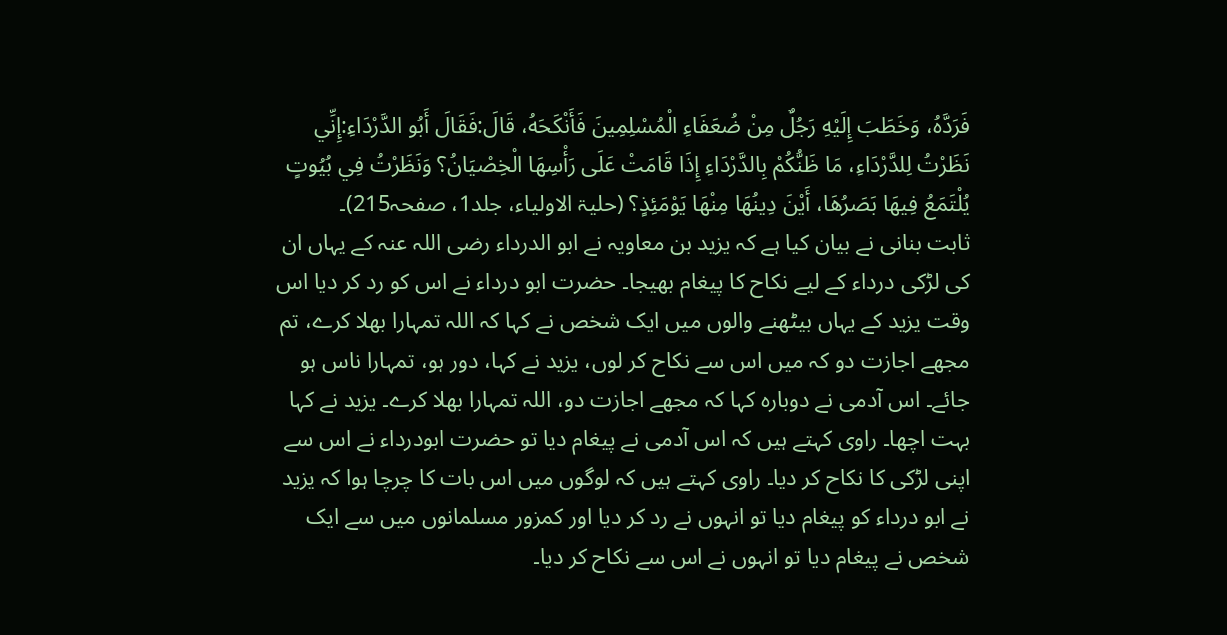فَرَدَّهُ، وَخَطَبَ إِلَيْهِ رَجُلٌ مِنْ ضُعَفَاءِ الْمُسْلِمِينَ فَأَنْكَحَهُ، قَالَ:فَقَالَ أَبُو الدَّرْدَاءِ:إِنِّي نَظَرْتُ لِلدَّرْدَاءِ، مَا ظَنُّكُمْ بِالدَّرْدَاءِ إِذَا قَامَتْ عَلَى رَأْسِهَا الْخِصْيَانُ؟ وَنَظَرْتُ فِي بُيُوتٍ يُلْتَمَعُ فِيهَا بَصَرُهَا، أَيْنَ دِينُهَا مِنْهَا يَوْمَئِذٍ؟ (حلیۃ الاولیاء، جلد1، صفحہ215)۔
ثابت بنانی نے بیان کیا ہے کہ یزید بن معاویہ نے ابو الدرداء رضی اللہ عنہ کے یہاں ان کی لڑکی درداء کے لیے نکاح کا پیغام بھیجا۔ حضرت ابو درداء نے اس کو رد کر دیا اس وقت یزید کے یہاں بیٹھنے والوں میں ایک شخص نے کہا کہ اللہ تمہارا بھلا کرے، تم مجھے اجازت دو کہ میں اس سے نکاح کر لوں، یزید نے کہا، دور ہو، تمہارا ناس ہو جائے۔ اس آدمی نے دوبارہ کہا کہ مجھے اجازت دو، اللہ تمہارا بھلا کرے۔ یزید نے کہا بہت اچھا۔ راوی کہتے ہیں کہ اس آدمی نے پیغام دیا تو حضرت ابودرداء نے اس سے اپنی لڑکی کا نکاح کر دیا۔ راوی کہتے ہیں کہ لوگوں میں اس بات کا چرچا ہوا کہ یزید نے ابو درداء کو پیغام دیا تو انہوں نے رد کر دیا اور کمزور مسلمانوں میں سے ایک شخص نے پیغام دیا تو انہوں نے اس سے نکاح کر دیا۔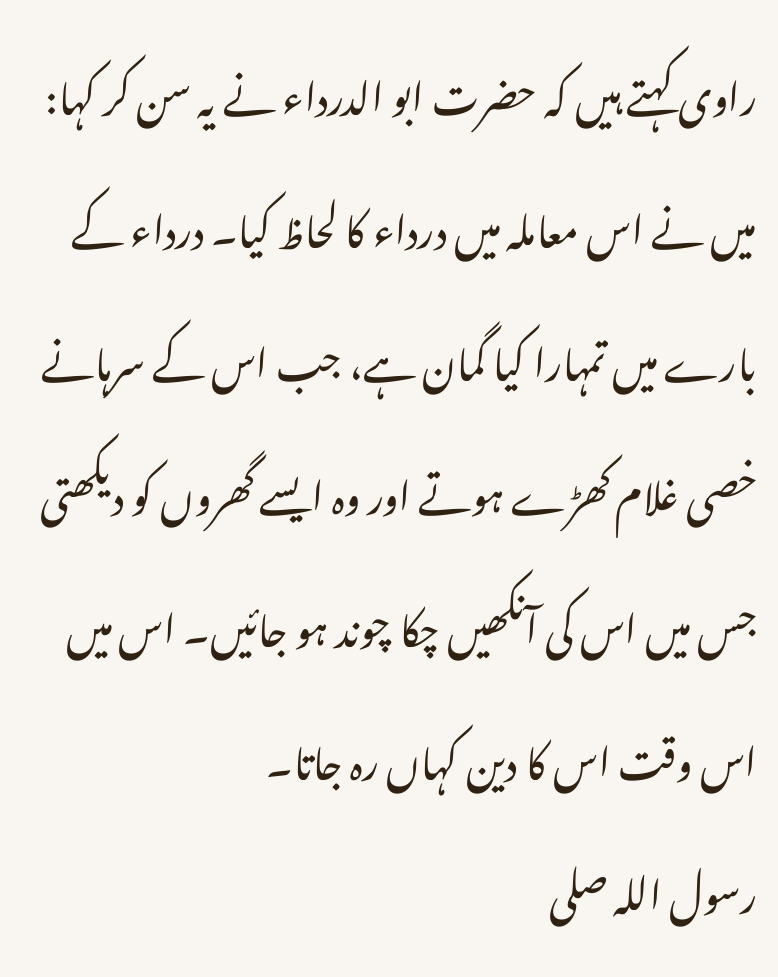راوی کہتے ہیں کہ حضرت ابو الدرداء نے یہ سن کر کہا: میں نے اس معاملہ میں درداء کا لحاظ کیا۔ درداء کے بارے میں تمہارا کیا گمان ہے، جب اس کے سرہانے خصی غلام کھڑے ہوتے اور وہ ایسے گھروں کو دیکھتی جس میں اس کی آنکھیں چکا چوند ہو جائیں۔ اس میں اس وقت اس کا دین کہاں رہ جاتا۔
رسول اللہ صلی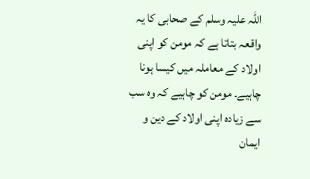اللہ علیہ وسلم کے صحابی کا یہ واقعہ بتاتا ہے کہ مومن کو اپنی اولاد کے معاملہ میں کیسا ہونا چاہیے۔ مومن کو چاہیے کہ وہ سب سے زیادہ اپنی اولاد کے دین و ایمان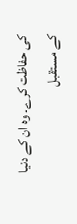کی حفاظت کرے۔ وہ ان کے دنیا کے مستقبل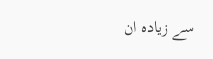سے زیادہ ان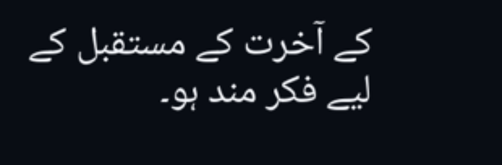کے آخرت کے مستقبل کے لیے فکر مند ہو۔